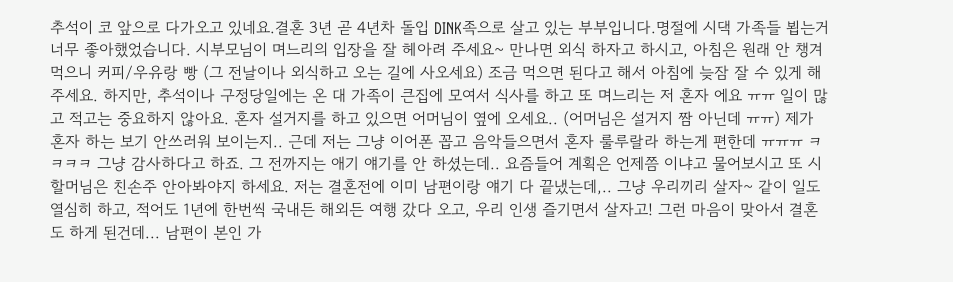추석이 코 앞으로 다가오고 있네요.결혼 3년 곧 4년차 돌입 DINK족으로 살고 있는 부부입니다.명절에 시댁 가족들 뵙는거 너무 좋아했었습니다. 시부모님이 며느리의 입장을 잘 헤아려 주세요~ 만나면 외식 하자고 하시고, 아침은 원래 안 챙겨 먹으니 커피/우유랑 빵 (그 전날이나 외식하고 오는 길에 사오세요) 조금 먹으면 된다고 해서 아침에 늦잠 잘 수 있게 해주세요. 하지만, 추석이나 구정당일에는 온 대 가족이 큰집에 모여서 식사를 하고 또 며느리는 저 혼자 에요 ㅠㅠ 일이 많고 적고는 중요하지 않아요. 혼자 설거지를 하고 있으면 어머님이 옆에 오세요.. (어머님은 설거지 짬 아닌데 ㅠㅠ) 제가 혼자 하는 보기 안쓰러워 보이는지.. 근데 저는 그냥 이어폰 꼽고 음악들으면서 혼자 룰루랄라 하는게 편한데 ㅠㅠㅠ ㅋㅋㅋㅋ 그냥 감사하다고 하죠. 그 전까지는 애기 얘기를 안 하셨는데.. 요즘들어 계획은 언제쯤 이냐고 물어보시고 또 시할머님은 친손주 안아봐야지 하세요. 저는 결혼전에 이미 남편이랑 얘기 다 끝냈는데,.. 그냥 우리끼리 살자~ 같이 일도 열심히 하고, 적어도 1년에 한번씩 국내든 해외든 여행 갔다 오고, 우리 인생 즐기면서 살자고! 그런 마음이 맞아서 결혼도 하게 된건데... 남편이 본인 가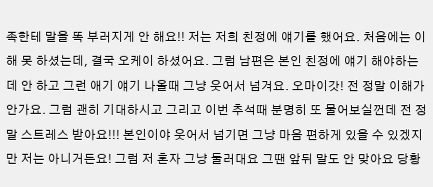족한테 말을 똑 부러지게 안 해요!! 저는 저희 친정에 얘기를 했어요. 처음에는 이해 못 하셨는데, 결국 오케이 하셨어요. 그럼 남편은 본인 친정에 얘기 해야하는데 안 하고 그런 애기 얘기 나올때 그냥 웃어서 넘겨요. 오마이갓! 전 정말 이해가 안가요. 그럼 괜히 기대하시고 그리고 이번 추석때 분명히 또 물어보실껀데 전 정말 스트레스 받아요!!! 본인이야 웃어서 넘기면 그냥 마음 편하게 있을 수 있겠지만 저는 아니거든요! 그럼 저 혼자 그냥 둘러대요 그땐 앞뒤 말도 안 맞아요 당황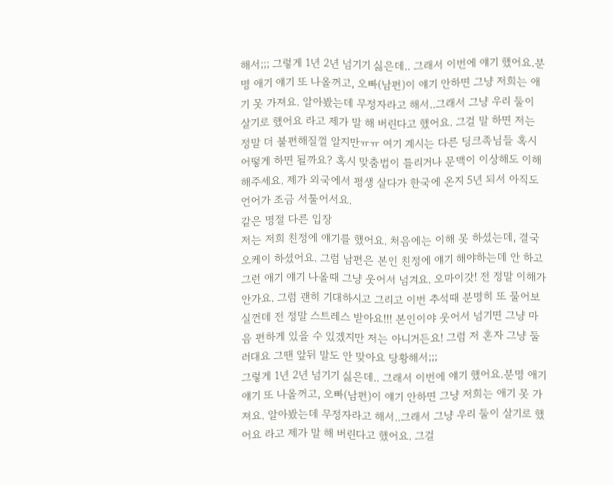해서;;; 그렇게 1년 2년 넘기기 싫은데.. 그래서 이번에 얘기 했어요.분명 애기 얘기 또 나올꺼고, 오빠(남편)이 얘기 안하면 그냥 저희는 애기 못 가져요. 알아봤는데 무정자라고 해서..그래서 그냥 우리 둘이 살기로 했어요 라고 제가 말 해 버린다고 했어요. 그걸 말 하면 저는 정말 더 불편해질껄 알지만ㅠㅠ 여기 계시는 다른 딩크족님들 혹시 어떻게 하면 될까요? 혹시 맞춤법이 틀리거나 문맥이 이상해도 이해해주세요. 제가 외국에서 평생 살다가 한국에 온지 5년 되서 아직도 언어가 조금 서툴어서요.
같은 명절 다른 입장
저는 저희 친정에 얘기를 했어요. 처음에는 이해 못 하셨는데, 결국 오케이 하셨어요. 그럼 남편은 본인 친정에 얘기 해야하는데 안 하고 그런 애기 얘기 나올때 그냥 웃어서 넘겨요. 오마이갓! 전 정말 이해가 안가요. 그럼 괜히 기대하시고 그리고 이번 추석때 분명히 또 물어보실껀데 전 정말 스트레스 받아요!!! 본인이야 웃어서 넘기면 그냥 마음 편하게 있을 수 있겠지만 저는 아니거든요! 그럼 저 혼자 그냥 둘러대요 그땐 앞뒤 말도 안 맞아요 당황해서;;;
그렇게 1년 2년 넘기기 싫은데.. 그래서 이번에 얘기 했어요.분명 애기 얘기 또 나올꺼고, 오빠(남편)이 얘기 안하면 그냥 저희는 애기 못 가져요. 알아봤는데 무정자라고 해서..그래서 그냥 우리 둘이 살기로 했어요 라고 제가 말 해 버린다고 했어요. 그걸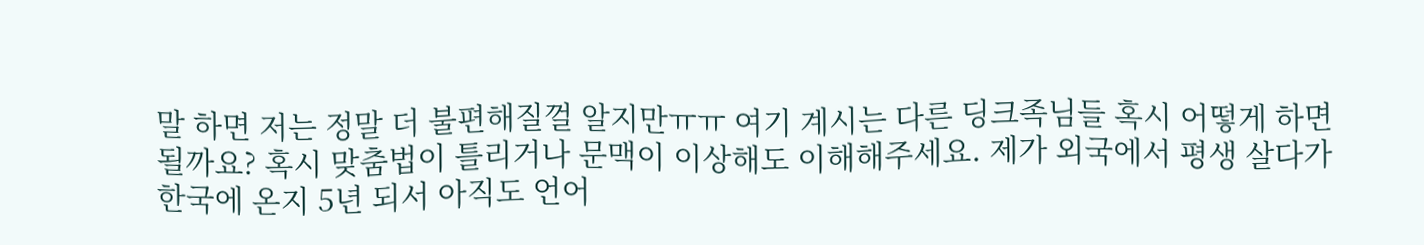말 하면 저는 정말 더 불편해질껄 알지만ㅠㅠ 여기 계시는 다른 딩크족님들 혹시 어떻게 하면 될까요? 혹시 맞춤법이 틀리거나 문맥이 이상해도 이해해주세요. 제가 외국에서 평생 살다가 한국에 온지 5년 되서 아직도 언어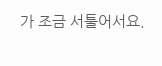가 조금 서툴어서요.